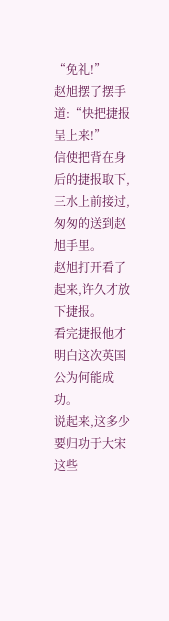“免礼!”
赵旭摆了摆手道:“快把捷报呈上来!”
信使把背在身后的捷报取下,三水上前接过,匆匆的送到赵旭手里。
赵旭打开看了起来,许久才放下捷报。
看完捷报他才明白这次英国公为何能成功。
说起来,这多少要归功于大宋这些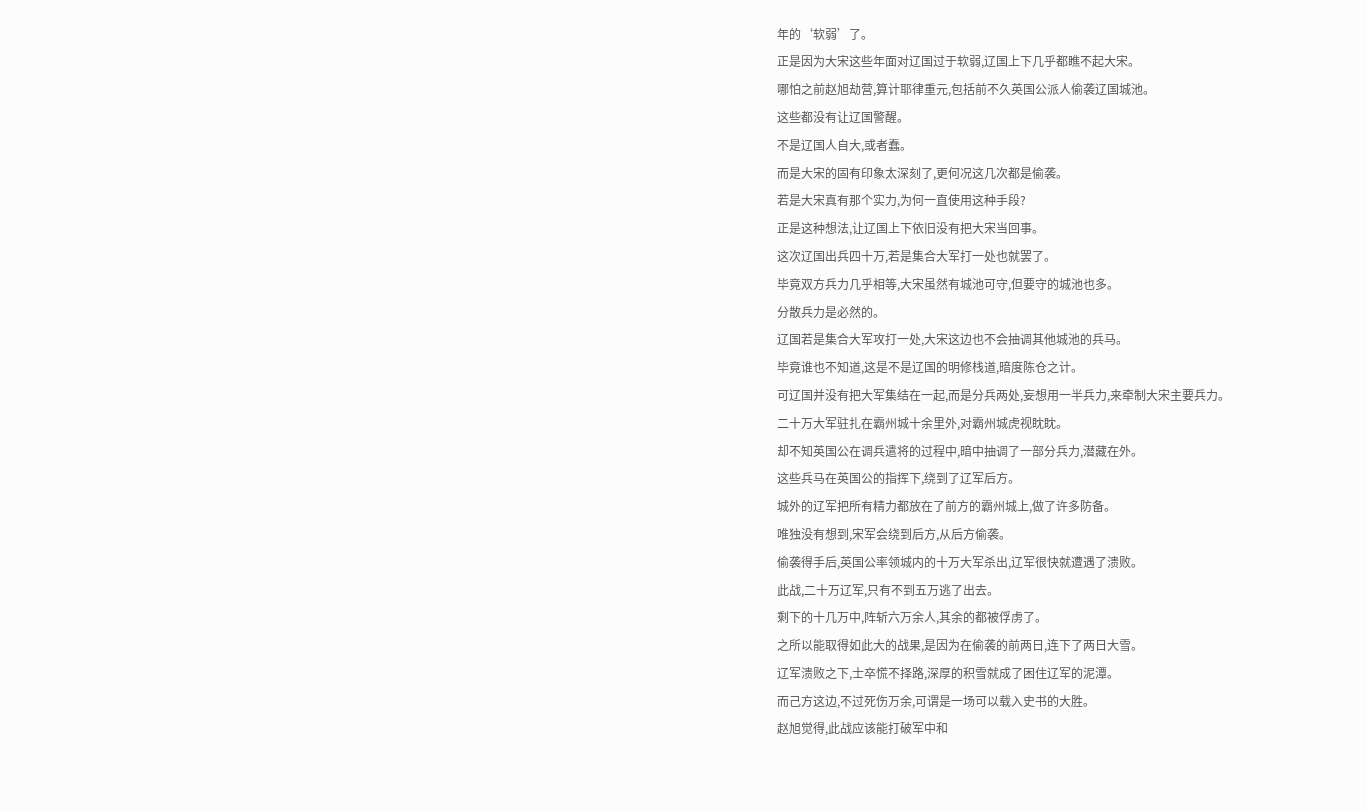年的‘软弱’了。
正是因为大宋这些年面对辽国过于软弱,辽国上下几乎都瞧不起大宋。
哪怕之前赵旭劫营,算计耶律重元,包括前不久英国公派人偷袭辽国城池。
这些都没有让辽国警醒。
不是辽国人自大,或者蠢。
而是大宋的固有印象太深刻了,更何况这几次都是偷袭。
若是大宋真有那个实力,为何一直使用这种手段?
正是这种想法,让辽国上下依旧没有把大宋当回事。
这次辽国出兵四十万,若是集合大军打一处也就罢了。
毕竟双方兵力几乎相等,大宋虽然有城池可守,但要守的城池也多。
分散兵力是必然的。
辽国若是集合大军攻打一处,大宋这边也不会抽调其他城池的兵马。
毕竟谁也不知道,这是不是辽国的明修栈道,暗度陈仓之计。
可辽国并没有把大军集结在一起,而是分兵两处,妄想用一半兵力,来牵制大宋主要兵力。
二十万大军驻扎在霸州城十余里外,对霸州城虎视眈眈。
却不知英国公在调兵遣将的过程中,暗中抽调了一部分兵力,潜藏在外。
这些兵马在英国公的指挥下,绕到了辽军后方。
城外的辽军把所有精力都放在了前方的霸州城上,做了许多防备。
唯独没有想到,宋军会绕到后方,从后方偷袭。
偷袭得手后,英国公率领城内的十万大军杀出,辽军很快就遭遇了溃败。
此战,二十万辽军,只有不到五万逃了出去。
剩下的十几万中,阵斩六万余人,其余的都被俘虏了。
之所以能取得如此大的战果,是因为在偷袭的前两日,连下了两日大雪。
辽军溃败之下,士卒慌不择路,深厚的积雪就成了困住辽军的泥潭。
而己方这边,不过死伤万余,可谓是一场可以载入史书的大胜。
赵旭觉得,此战应该能打破军中和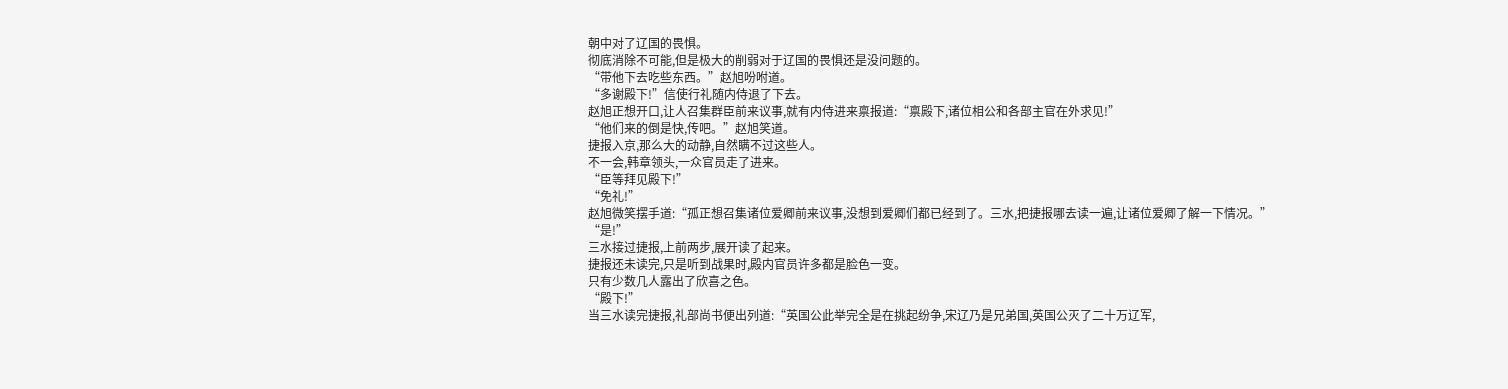朝中对了辽国的畏惧。
彻底消除不可能,但是极大的削弱对于辽国的畏惧还是没问题的。
“带他下去吃些东西。”赵旭吩咐道。
“多谢殿下!”信使行礼随内侍退了下去。
赵旭正想开口,让人召集群臣前来议事,就有内侍进来禀报道:“禀殿下,诸位相公和各部主官在外求见!”
“他们来的倒是快,传吧。”赵旭笑道。
捷报入京,那么大的动静,自然瞒不过这些人。
不一会,韩章领头,一众官员走了进来。
“臣等拜见殿下!”
“免礼!”
赵旭微笑摆手道:“孤正想召集诸位爱卿前来议事,没想到爱卿们都已经到了。三水,把捷报哪去读一遍,让诸位爱卿了解一下情况。”
“是!”
三水接过捷报,上前两步,展开读了起来。
捷报还未读完,只是听到战果时,殿内官员许多都是脸色一变。
只有少数几人露出了欣喜之色。
“殿下!”
当三水读完捷报,礼部尚书便出列道:“英国公此举完全是在挑起纷争,宋辽乃是兄弟国,英国公灭了二十万辽军,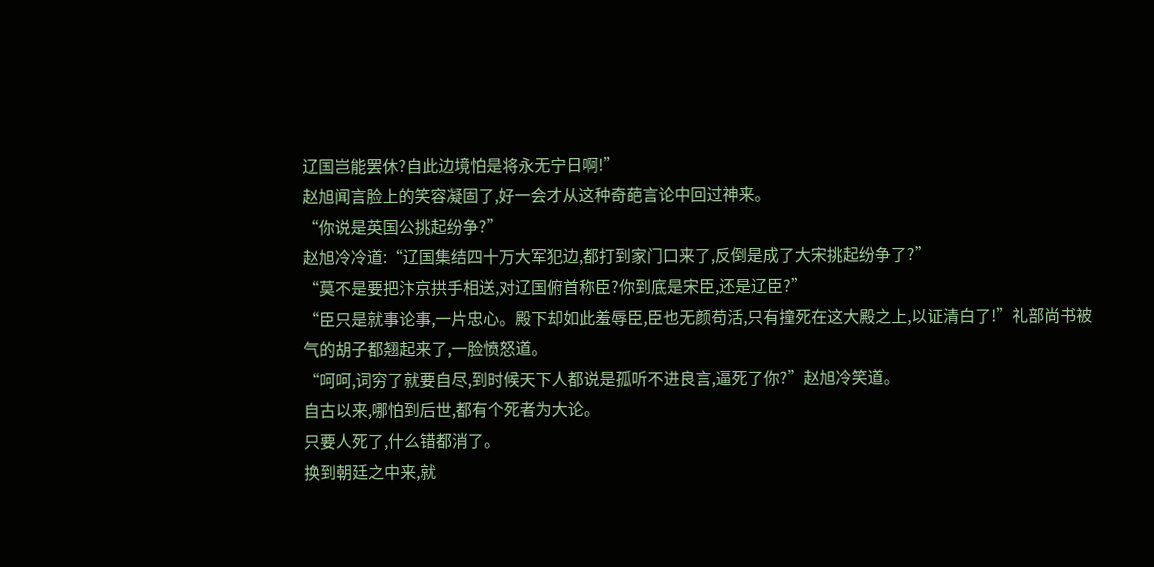辽国岂能罢休?自此边境怕是将永无宁日啊!”
赵旭闻言脸上的笑容凝固了,好一会才从这种奇葩言论中回过神来。
“你说是英国公挑起纷争?”
赵旭冷冷道:“辽国集结四十万大军犯边,都打到家门口来了,反倒是成了大宋挑起纷争了?”
“莫不是要把汴京拱手相送,对辽国俯首称臣?你到底是宋臣,还是辽臣?”
“臣只是就事论事,一片忠心。殿下却如此羞辱臣,臣也无颜苟活,只有撞死在这大殿之上,以证清白了!”礼部尚书被气的胡子都翘起来了,一脸愤怒道。
“呵呵,词穷了就要自尽,到时候天下人都说是孤听不进良言,逼死了你?”赵旭冷笑道。
自古以来,哪怕到后世,都有个死者为大论。
只要人死了,什么错都消了。
换到朝廷之中来,就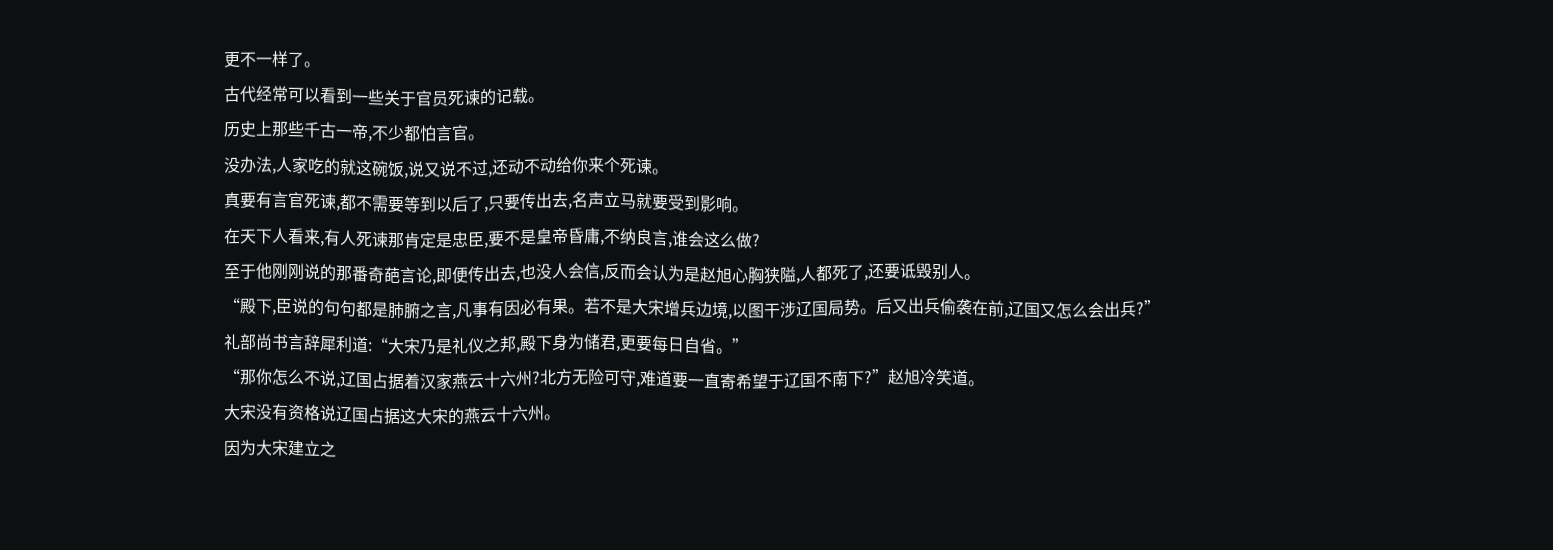更不一样了。
古代经常可以看到一些关于官员死谏的记载。
历史上那些千古一帝,不少都怕言官。
没办法,人家吃的就这碗饭,说又说不过,还动不动给你来个死谏。
真要有言官死谏,都不需要等到以后了,只要传出去,名声立马就要受到影响。
在天下人看来,有人死谏那肯定是忠臣,要不是皇帝昏庸,不纳良言,谁会这么做?
至于他刚刚说的那番奇葩言论,即便传出去,也没人会信,反而会认为是赵旭心胸狭隘,人都死了,还要诋毁别人。
“殿下,臣说的句句都是肺腑之言,凡事有因必有果。若不是大宋增兵边境,以图干涉辽国局势。后又出兵偷袭在前,辽国又怎么会出兵?”
礼部尚书言辞犀利道:“大宋乃是礼仪之邦,殿下身为储君,更要每日自省。”
“那你怎么不说,辽国占据着汉家燕云十六州?北方无险可守,难道要一直寄希望于辽国不南下?”赵旭冷笑道。
大宋没有资格说辽国占据这大宋的燕云十六州。
因为大宋建立之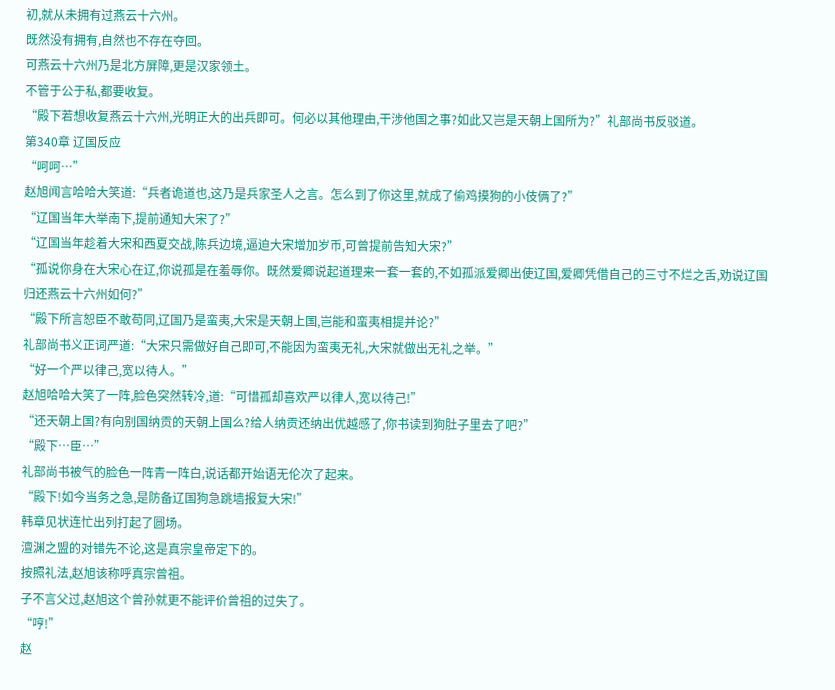初,就从未拥有过燕云十六州。
既然没有拥有,自然也不存在夺回。
可燕云十六州乃是北方屏障,更是汉家领土。
不管于公于私,都要收复。
“殿下若想收复燕云十六州,光明正大的出兵即可。何必以其他理由,干涉他国之事?如此又岂是天朝上国所为?”礼部尚书反驳道。
第340章 辽国反应
“呵呵…”
赵旭闻言哈哈大笑道:“兵者诡道也,这乃是兵家圣人之言。怎么到了你这里,就成了偷鸡摸狗的小伎俩了?”
“辽国当年大举南下,提前通知大宋了?”
“辽国当年趁着大宋和西夏交战,陈兵边境,逼迫大宋增加岁币,可曾提前告知大宋?”
“孤说你身在大宋心在辽,你说孤是在羞辱你。既然爱卿说起道理来一套一套的,不如孤派爱卿出使辽国,爱卿凭借自己的三寸不烂之舌,劝说辽国归还燕云十六州如何?”
“殿下所言恕臣不敢苟同,辽国乃是蛮夷,大宋是天朝上国,岂能和蛮夷相提并论?”
礼部尚书义正词严道:“大宋只需做好自己即可,不能因为蛮夷无礼,大宋就做出无礼之举。”
“好一个严以律己,宽以待人。”
赵旭哈哈大笑了一阵,脸色突然转冷,道:“可惜孤却喜欢严以律人,宽以待己!”
“还天朝上国?有向别国纳贡的天朝上国么?给人纳贡还纳出优越感了,你书读到狗肚子里去了吧?”
“殿下…臣…”
礼部尚书被气的脸色一阵青一阵白,说话都开始语无伦次了起来。
“殿下!如今当务之急,是防备辽国狗急跳墙报复大宋!”
韩章见状连忙出列打起了圆场。
澶渊之盟的对错先不论,这是真宗皇帝定下的。
按照礼法,赵旭该称呼真宗曾祖。
子不言父过,赵旭这个曾孙就更不能评价曾祖的过失了。
“哼!”
赵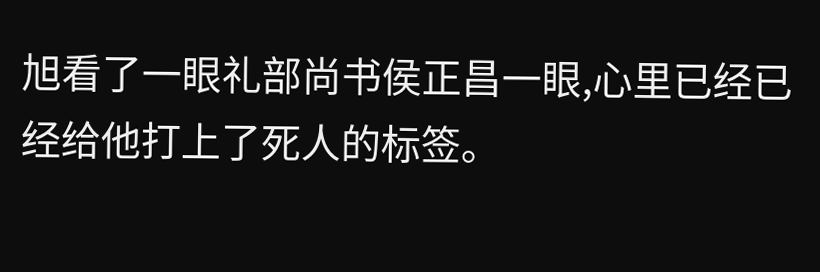旭看了一眼礼部尚书侯正昌一眼,心里已经已经给他打上了死人的标签。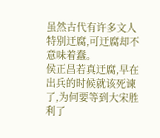虽然古代有许多文人特别迂腐,可迂腐却不意味着蠢。
侯正昌若真迂腐,早在出兵的时候就该死谏了,为何要等到大宋胜利了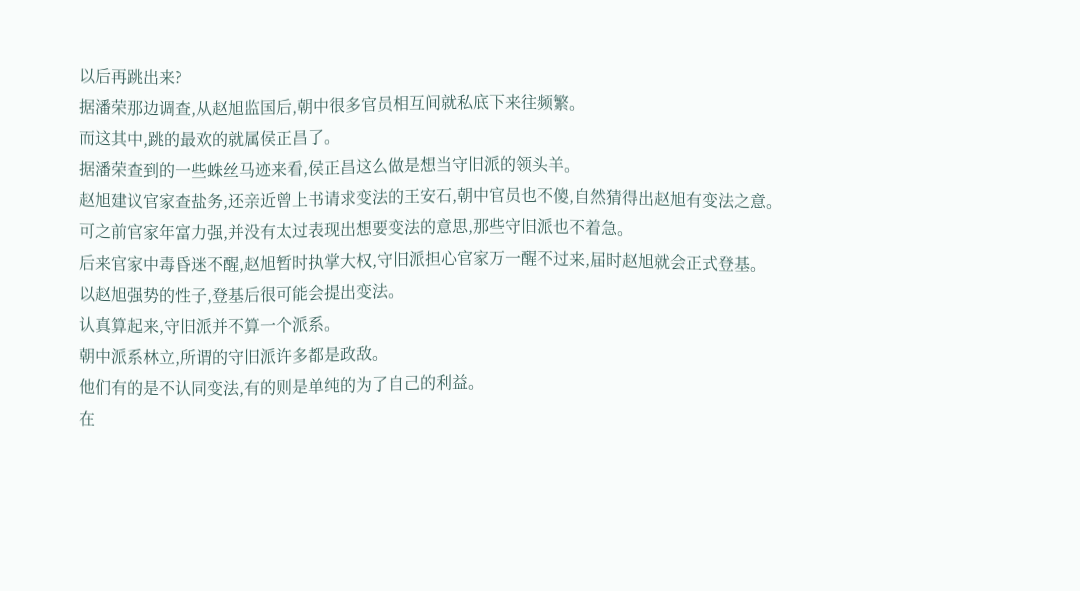以后再跳出来?
据潘荣那边调查,从赵旭监国后,朝中很多官员相互间就私底下来往频繁。
而这其中,跳的最欢的就属侯正昌了。
据潘荣查到的一些蛛丝马迹来看,侯正昌这么做是想当守旧派的领头羊。
赵旭建议官家查盐务,还亲近曾上书请求变法的王安石,朝中官员也不傻,自然猜得出赵旭有变法之意。
可之前官家年富力强,并没有太过表现出想要变法的意思,那些守旧派也不着急。
后来官家中毒昏迷不醒,赵旭暂时执掌大权,守旧派担心官家万一醒不过来,届时赵旭就会正式登基。
以赵旭强势的性子,登基后很可能会提出变法。
认真算起来,守旧派并不算一个派系。
朝中派系林立,所谓的守旧派许多都是政敌。
他们有的是不认同变法,有的则是单纯的为了自己的利益。
在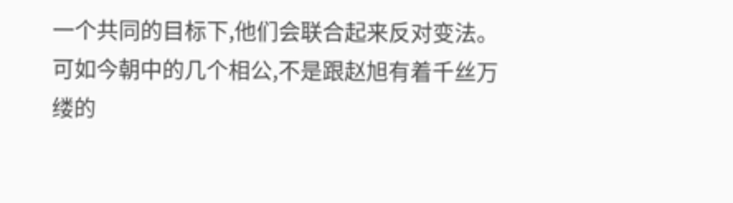一个共同的目标下,他们会联合起来反对变法。
可如今朝中的几个相公,不是跟赵旭有着千丝万缕的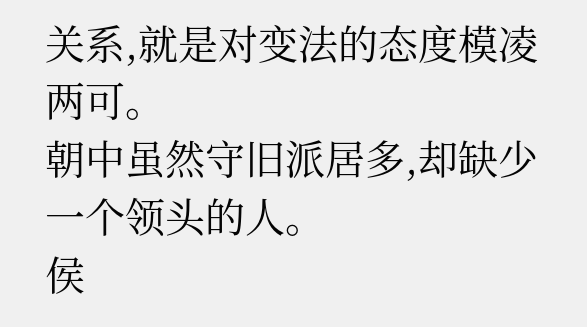关系,就是对变法的态度模凌两可。
朝中虽然守旧派居多,却缺少一个领头的人。
侯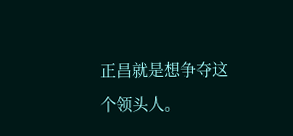正昌就是想争夺这个领头人。